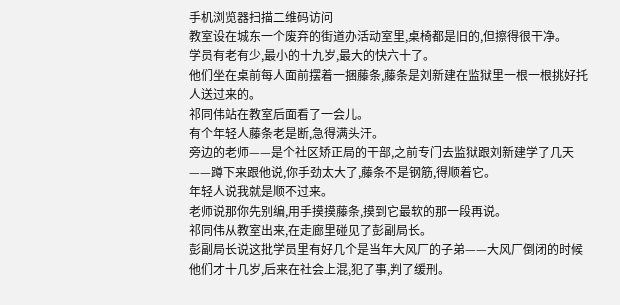手机浏览器扫描二维码访问
教室设在城东一个废弃的街道办活动室里,桌椅都是旧的,但擦得很干净。
学员有老有少,最小的十九岁,最大的快六十了。
他们坐在桌前每人面前摆着一捆藤条,藤条是刘新建在监狱里一根一根挑好托人送过来的。
祁同伟站在教室后面看了一会儿。
有个年轻人藤条老是断,急得满头汗。
旁边的老师——是个社区矫正局的干部,之前专门去监狱跟刘新建学了几天——蹲下来跟他说,你手劲太大了,藤条不是钢筋,得顺着它。
年轻人说我就是顺不过来。
老师说那你先别编,用手摸摸藤条,摸到它最软的那一段再说。
祁同伟从教室出来,在走廊里碰见了彭副局长。
彭副局长说这批学员里有好几个是当年大风厂的子弟——大风厂倒闭的时候他们才十几岁,后来在社会上混,犯了事,判了缓刑。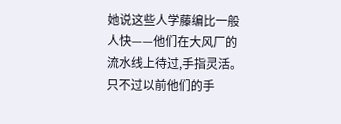她说这些人学藤编比一般人快——他们在大风厂的流水线上待过,手指灵活。
只不过以前他们的手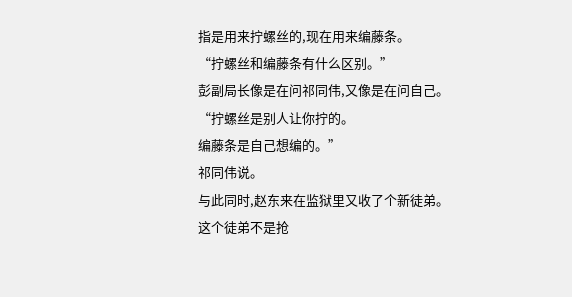指是用来拧螺丝的,现在用来编藤条。
“拧螺丝和编藤条有什么区别。”
彭副局长像是在问祁同伟,又像是在问自己。
“拧螺丝是别人让你拧的。
编藤条是自己想编的。”
祁同伟说。
与此同时,赵东来在监狱里又收了个新徒弟。
这个徒弟不是抢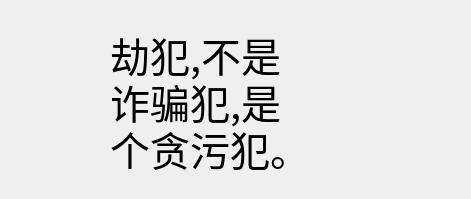劫犯,不是诈骗犯,是个贪污犯。